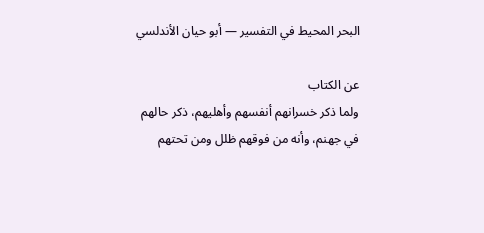البحر المحيط في التفسير — أبو حيان الأندلسي

عن الكتاب
ولما ذكر خسرانهم أنفسهم وأهليهم، ذكر حالهم في جهنم، وأنه من فوقهم ظلل ومن تحتهم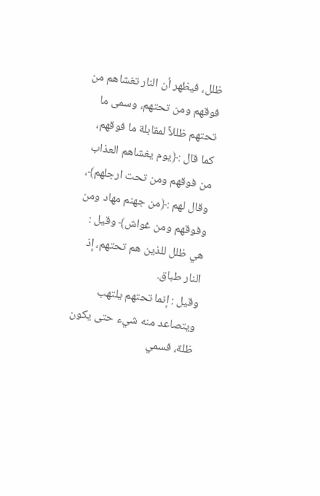ظلل، فيظهر أن النار تغشاهم من فوقهم ومن تحتهم، وسمى ما تحتهم ظللاً لمقابلة ما فوقهم، كما قال :﴿يوم يغشاهم العذاب من فوقهم ومن تحت ارجلهم﴾، وقال لهم :﴿من جهنم مهاد ومن وفوقهم ومن غواش﴾ وقيل : هي ظلل للذين هم تحتهم، إذ النار طباق.
وقيل : إنما تحتهم يلتهب ويتصاعد منه شيء حتى يكون ظلة، فسمي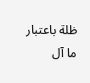ظلة باعتبار ما آل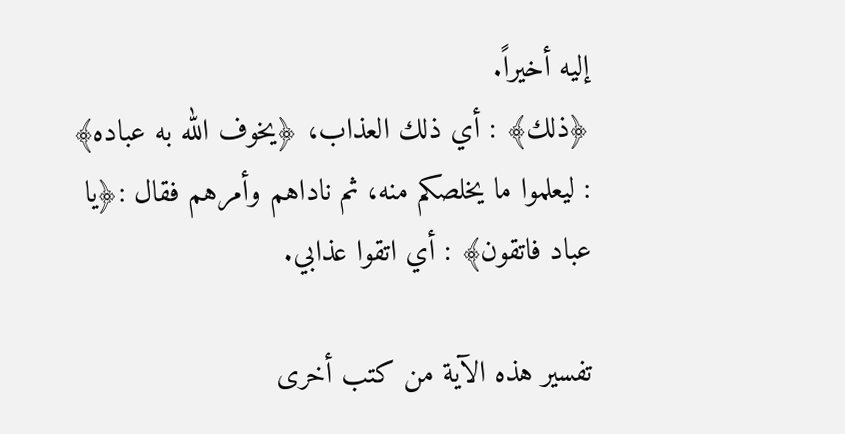إليه أخيراً.
﴿ذلك﴾ : أي ذلك العذاب، ﴿يخوف الله به عباده﴾ : ليعلموا ما يخلصكم منه، ثم ناداهم وأمرهم فقال :﴿يا عباد فاتقون﴾ : أي اتقوا عذابي.

تفسير هذه الآية من كتب أخرى